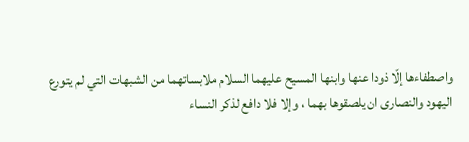واصطفاءها إلّا ذودا عنها وابنها المسيح عليهما السلام ملابساتهما من الشبهات التي لم يتورع اليهود والنصارى ان يلصقوها بهما ، وإلا فلا دافع لذكر النساء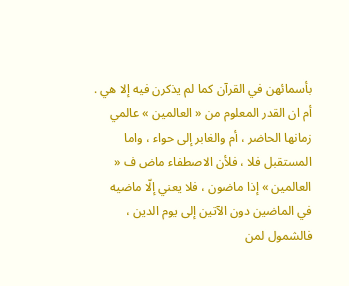بأسمائهن في القرآن كما لم يذكرن فيه إلا هي .
أم ان القدر المعلوم من « العالمين » عالمي زمانها الحاضر ، أم والغابر إلى حواء ، واما المستقبل فلا ، فلأن الاصطفاء ماض ف « العالمين » إذا ماضون ، فلا يعني إلّا ماضيه في الماضين دون الآتين إلى يوم الدين ، فالشمول لمن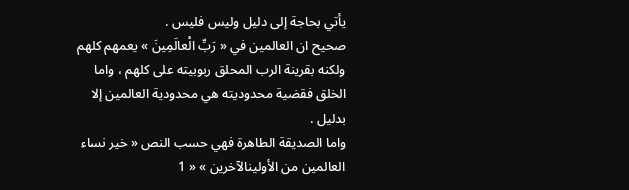يأتي بحاجة إلى دليل وليس فليس .
صحيح ان العالمين في « رَبِّ الْعالَمِينَ » يعمهم كلهم ولكنه بقرينة الرب المحلق ربوبيته على كلهم ، واما الخلق فقضية محدوديته هي محدودية العالمين إلا بدليل .
واما الصديقة الطاهرة فهي حسب النص « خير نساء العالمين من الأولينالآخرين » « 1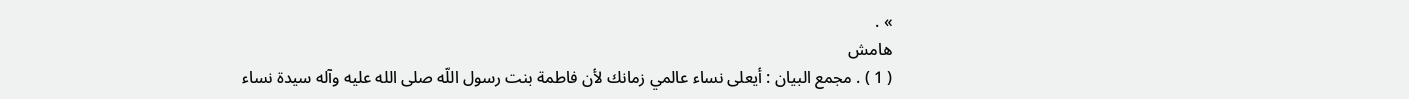» .
هامش
( 1 ) . مجمع البيان : أيعلى نساء عالمي زمانك لأن فاطمة بنت رسول اللّه صلى الله عليه وآله سيدة نساء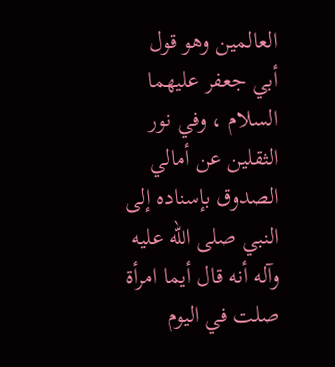العالمين وهو قول أبي جعفر عليهما السلام ، وفي نور الثقلين عن أمالي الصدوق بإسناده إلى النبي صلى الله عليه وآله أنه قال أيما امرأة صلت في اليوم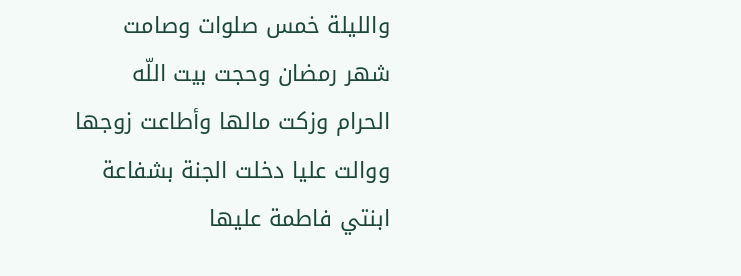والليلة خمس صلوات وصامت شهر رمضان وحجت بيت اللّه الحرام وزكت مالها وأطاعت زوجها ووالت عليا دخلت الجنة بشفاعة ابنتي فاطمة عليها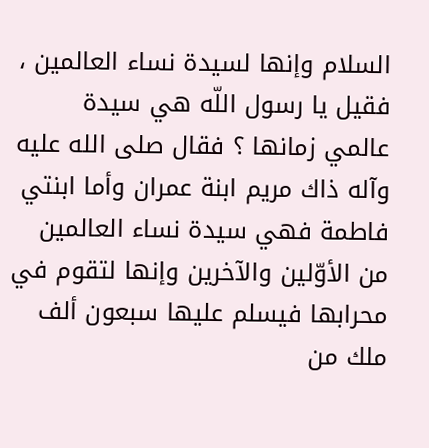السلام وإنها لسيدة نساء العالمين ، فقيل يا رسول اللّه هي سيدة عالمي زمانها ؟ فقال صلى الله عليه وآله ذاك مريم ابنة عمران وأما ابنتي فاطمة فهي سيدة نساء العالمين من الأوّلين والآخرين وإنها لتقوم في محرابها فيسلم عليها سبعون ألف ملك من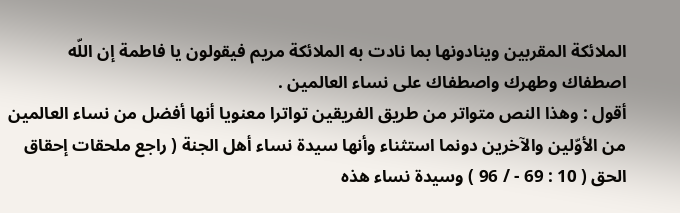الملائكة المقربين وينادونها بما نادت به الملائكة مريم فيقولون يا فاطمة إن اللّه اصطفاك وطهرك واصطفاك على نساء العالمين .
أقول : وهذا النص متواتر من طريق الفريقين تواترا معنويا أنها أفضل من نساء العالمين من الأوّلين والآخرين دونما استثناء وأنها سيدة نساء أهل الجنة ( راجع ملحقات إحقاق الحق ( 10 : 69 - / 96 ) وسيدة نساء هذه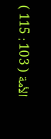الأمة ( 103 : 115 )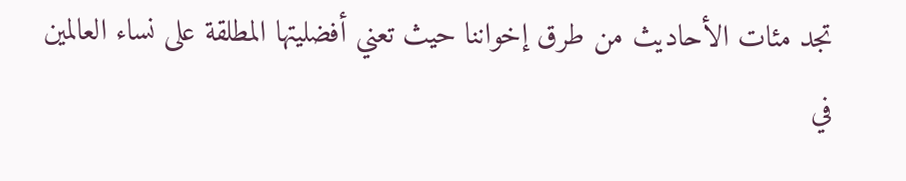تجد مئات الأحاديث من طرق إخواننا حيث تعني أفضليتها المطلقة على نساء العالمين في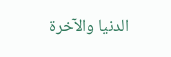الدنيا والآخرة